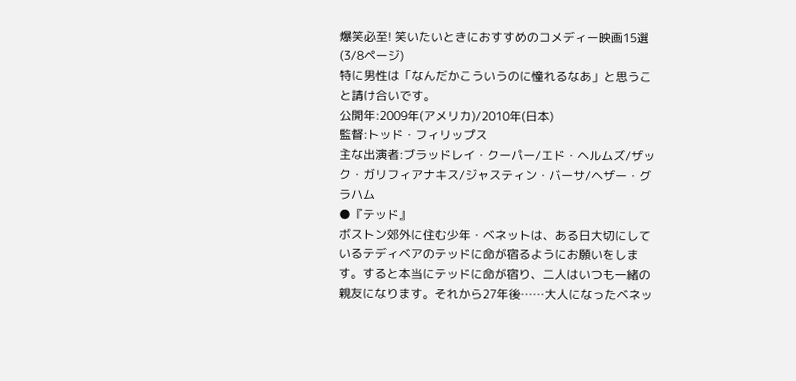爆笑必至! 笑いたいときにおすすめのコメディー映画15選 (3/8ページ)
特に男性は「なんだかこういうのに憧れるなあ」と思うこと請け合いです。
公開年:2009年(アメリカ)/2010年(日本)
監督:トッド・フィリップス
主な出演者:ブラッドレイ・クーパー/エド・ヘルムズ/ザック・ガリフィアナキス/ジャスティン・バーサ/ヘザー・グラハム
●『テッド』
ボストン郊外に住む少年・ベネットは、ある日大切にしているテディベアのテッドに命が宿るようにお願いをします。すると本当にテッドに命が宿り、二人はいつも一緒の親友になります。それから27年後……大人になったベネッ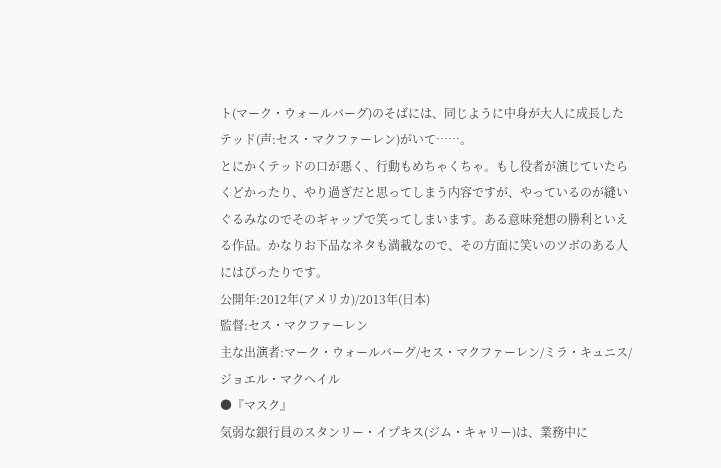ト(マーク・ウォールバーグ)のそばには、同じように中身が大人に成長したテッド(声:セス・マクファーレン)がいて……。
とにかくテッドの口が悪く、行動もめちゃくちゃ。もし役者が演じていたらくどかったり、やり過ぎだと思ってしまう内容ですが、やっているのが縫いぐるみなのでそのギャップで笑ってしまいます。ある意味発想の勝利といえる作品。かなりお下品なネタも満載なので、その方面に笑いのツボのある人にはぴったりです。
公開年:2012年(アメリカ)/2013年(日本)
監督:セス・マクファーレン
主な出演者:マーク・ウォールバーグ/セス・マクファーレン/ミラ・キュニス/ジョエル・マクヘイル
●『マスク』
気弱な銀行員のスタンリー・イプキス(ジム・キャリー)は、業務中に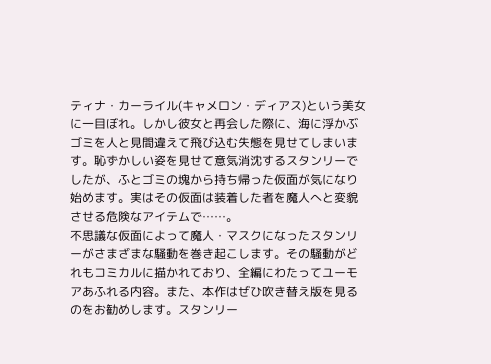ティナ・カーライル(キャメロン・ディアス)という美女に一目ぼれ。しかし彼女と再会した際に、海に浮かぶゴミを人と見間違えて飛び込む失態を見せてしまいます。恥ずかしい姿を見せて意気消沈するスタンリーでしたが、ふとゴミの塊から持ち帰った仮面が気になり始めます。実はその仮面は装着した者を魔人へと変貌させる危険なアイテムで……。
不思議な仮面によって魔人・マスクになったスタンリーがさまざまな騒動を巻き起こします。その騒動がどれもコミカルに描かれており、全編にわたってユーモアあふれる内容。また、本作はぜひ吹き替え版を見るのをお勧めします。スタンリー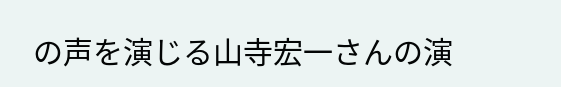の声を演じる山寺宏一さんの演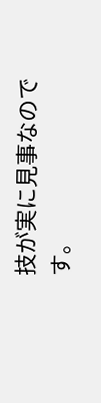技が実に見事なのです。